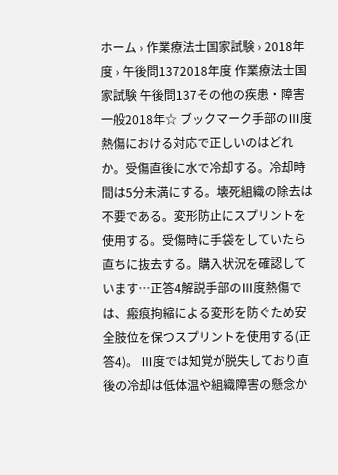ホーム › 作業療法士国家試験 › 2018年度 › 午後問1372018年度 作業療法士国家試験 午後問137その他の疾患・障害一般2018年☆ ブックマーク手部のⅢ度熱傷における対応で正しいのはどれか。受傷直後に水で冷却する。冷却時間は5分未満にする。壊死組織の除去は不要である。変形防止にスプリントを使用する。受傷時に手袋をしていたら直ちに抜去する。購入状況を確認しています…正答4解説手部のⅢ度熱傷では、瘢痕拘縮による変形を防ぐため安全肢位を保つスプリントを使用する(正答4)。 Ⅲ度では知覚が脱失しており直後の冷却は低体温や組織障害の懸念か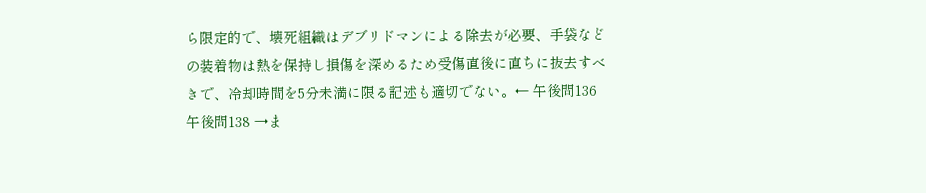ら限定的で、壊死組織はデブリドマンによる除去が必要、手袋などの装着物は熱を保持し損傷を深めるため受傷直後に直ちに抜去すべきで、冷却時間を5分未満に限る記述も適切でない。← 午後問136午後問138 →ま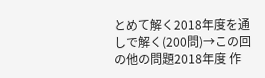とめて解く2018年度を通しで解く(200問)→この回の他の問題2018年度 作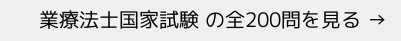業療法士国家試験 の全200問を見る →